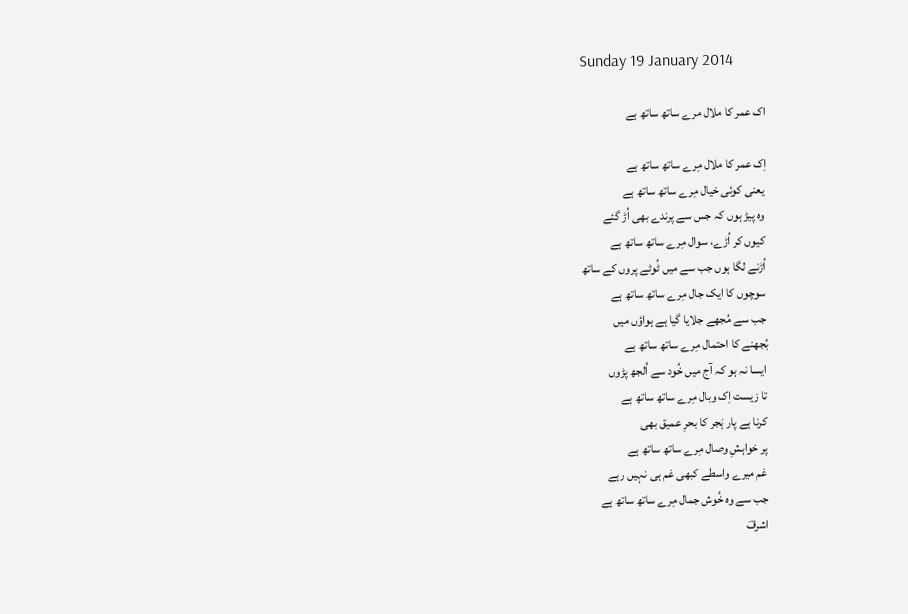Sunday 19 January 2014

اک عمر کا ملال مرے ساتھ ساتھ ہے

اِک عمر کا ملال مِرے ساتھ ساتھ ہے
 یعنی کوئی خیال مِرے ساتھ ساتھ ہے
 وہ پیڑ ہوں کہ جس سے پرندے بھی اُڑ گئے
 کیوں کر اُڑے، سوال مِرے ساتھ ساتھ ہے
 اُڑنے لگا ہوں جب سے میں ٹُوٹے پروں کے ساتھ
 سوچوں کا ایک جال مِرے ساتھ ساتھ ہے
 جب سے مُجھے جلایا گیا ہے ہواؤں میں
بُجھنے کا احتمال مِرے ساتھ ساتھ ہے
 ایسا نہ ہو کہ آج میں خُود سے اُلجھ پڑوں
 تا زیست اِک وبال مِرے ساتھ ساتھ ہے
 کرنا ہے پار ہَجر کا بحرِ عمیق بھی
 پر خواہشِ وصال مِرے ساتھ ساتھ ہے
 غم میرے واسطے کبھی غم ہی نہیں رہے
 جب سے وہ خُوش جمال مِرے ساتھ ساتھ ہے
 اشرفؔ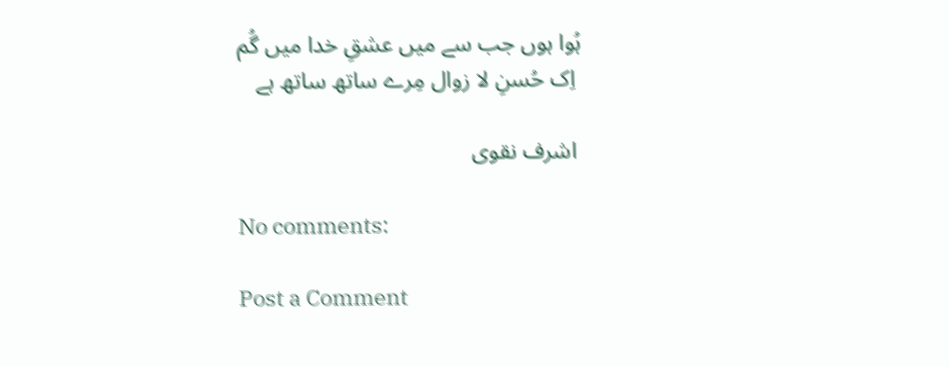ہُوا ہوں جب سے میں عشقِ خدا میں گُم
 اِک حُسنِ لا زوال مِرے ساتھ ساتھ ہے

 اشرف نقوی

No comments:

Post a Comment